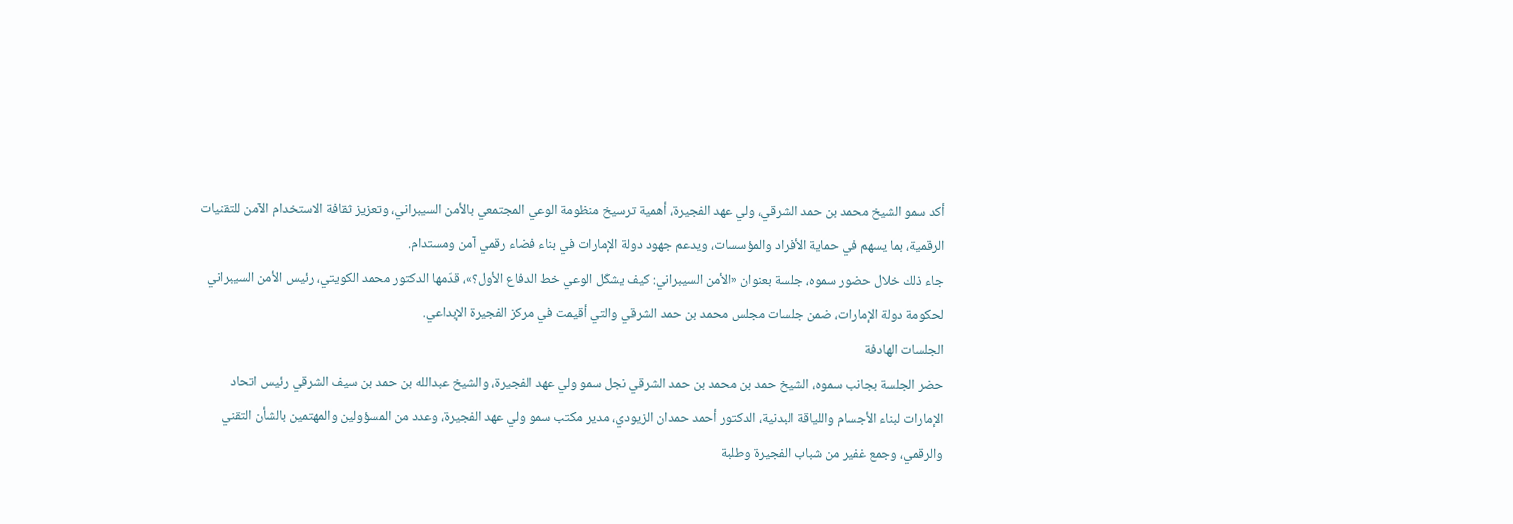أكد سمو الشيخ محمد بن حمد الشرقي، ولي عهد الفجيرة، أهمية ترسيخ منظومة الوعي المجتمعي بالأمن السيبراني، وتعزيز ثقافة الاستخدام الآمن للتقنيات الرقمية، بما يسهم في حماية الأفراد والمؤسسات، ويدعم جهود دولة الإمارات في بناء فضاء رقمي آمن ومستدام.
جاء ذلك خلال حضور سموه، جلسة بعنوان «الأمن السيبراني: كيف يشكّل الوعي خط الدفاع الأول؟»، قدّمها الدكتور محمد الكويتي، رئيس الأمن السيبراني لحكومة دولة الإمارات، ضمن جلسات مجلس محمد بن حمد الشرقي والتي أقيمت في مركز الفجيرة الإبداعي.
الجلسات الهادفة
حضر الجلسة بجانب سموه، الشيخ حمد بن محمد بن حمد الشرقي نجل سمو ولي عهد الفجيرة، والشيخ عبدالله بن حمد بن سيف الشرقي رئيس اتحاد الإمارات لبناء الأجسام واللياقة البدنية، الدكتور أحمد حمدان الزيودي، مدير مكتب سمو ولي عهد الفجيرة، وعدد من المسؤولين والمهتمين بالشأن التقني والرقمي، وجمع غفير من شباب الفجيرة وطلبة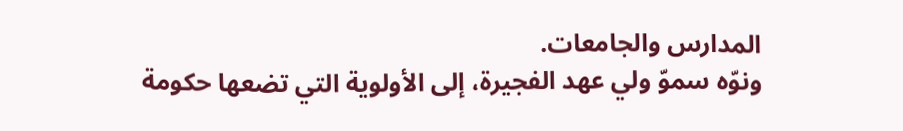المدارس والجامعات.
ونوّه سموّ ولي عهد الفجيرة، إلى الأولوية التي تضعها حكومة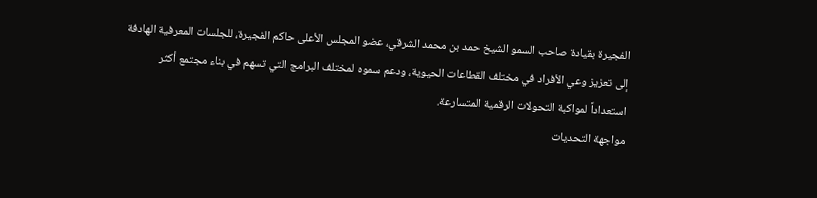الفجيرة بقيادة صاحب السمو الشيخ حمد بن محمد الشرقي، عضو المجلس الأعلى حاكم الفجيرة، للجلسات المعرفية الهادفة إلى تعزيز وعي الأفراد في مختلف القطاعات الحيوية، ودعم سموه لمختلف البرامج التي تسهم في بناء مجتمع أكثر استعداداً لمواكبة التحولات الرقمية المتسارعة.
مواجهة التحديات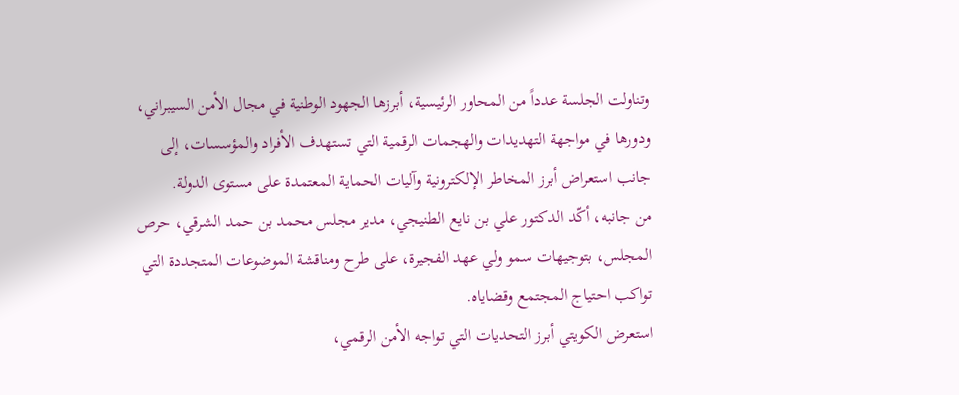وتناولت الجلسة عدداً من المحاور الرئيسية، أبرزها الجهود الوطنية في مجال الأمن السيبراني، ودورها في مواجهة التهديدات والهجمات الرقمية التي تستهدف الأفراد والمؤسسات، إلى جانب استعراض أبرز المخاطر الإلكترونية وآليات الحماية المعتمدة على مستوى الدولة.
من جانبه، أكّد الدكتور علي بن نايع الطنيجي، مدير مجلس محمد بن حمد الشرقي، حرص المجلس، بتوجيهات سمو ولي عهد الفجيرة، على طرح ومناقشة الموضوعات المتجددة التي تواكب احتياج المجتمع وقضاياه.
استعرض الكويتي أبرز التحديات التي تواجه الأمن الرقمي،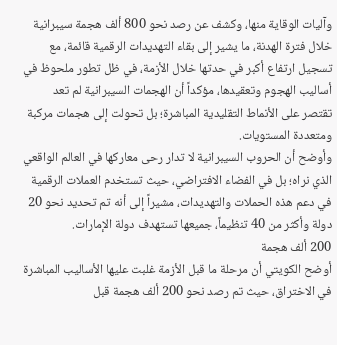وآليات الوقاية منها، وكشف عن رصد نحو 800 ألف هجمة سيبرانية خلال فترة الهدنة، ما يشير إلى بقاء التهديدات الرقمية قائمة، مع تسجيل ارتفاع أكبر في حدتها خلال الأزمة، في ظل تطور ملحوظ في أساليب الهجوم وتعقيدها، مؤكداً أن الهجمات السيبرانية لم تعد تقتصر على الأنماط التقليدية المباشرة؛ بل تحولت إلى هجمات مركبة ومتعددة المستويات.
وأوضح أن الحروب السيبرانية لا تدار رحى معاركها في العالم الواقعي الذي نراه؛ بل في الفضاء الافتراضي، حيث تستخدم العملات الرقمية في دعم هذه الحملات والتهديدات، مشيراً إلى أنه تم تحديد نحو 20 دولة وأكثر من 40 تنظيماً، جميعها تستهدف دولة الإمارات.
200 ألف هجمة
أوضح الكويتي أن مرحلة ما قبل الأزمة غلبت عليها الأساليب المباشرة في الاختراق، حيث تم رصد نحو 200 ألف هجمة قبل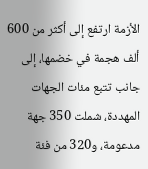الأزمة ارتفع إلى أكثر من 600 ألف هجمة في خضمها، إلى جانب تتبع مئات الجهات المهددة، شملت 350 جهة مدعومة، و320 من فئة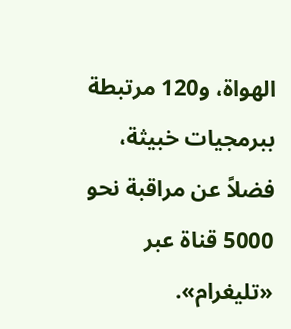الهواة، و120 مرتبطة ببرمجيات خبيثة، فضلاً عن مراقبة نحو 5000 قناة عبر «تليغرام».